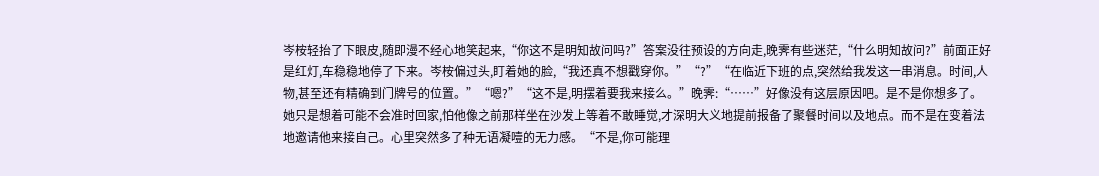岑桉轻抬了下眼皮,随即漫不经心地笑起来,“你这不是明知故问吗?”答案没往预设的方向走,晚霁有些迷茫,“什么明知故问?”前面正好是红灯,车稳稳地停了下来。岑桉偏过头,盯着她的脸,“我还真不想戳穿你。”“?”“在临近下班的点,突然给我发这一串消息。时间,人物,甚至还有精确到门牌号的位置。”“嗯?”“这不是,明摆着要我来接么。”晚霁:“……”好像没有这层原因吧。是不是你想多了。她只是想着可能不会准时回家,怕他像之前那样坐在沙发上等着不敢睡觉,才深明大义地提前报备了聚餐时间以及地点。而不是在变着法地邀请他来接自己。心里突然多了种无语凝噎的无力感。“不是,你可能理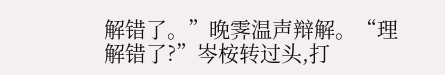解错了。”晚霁温声辩解。“理解错了?”岑桉转过头,打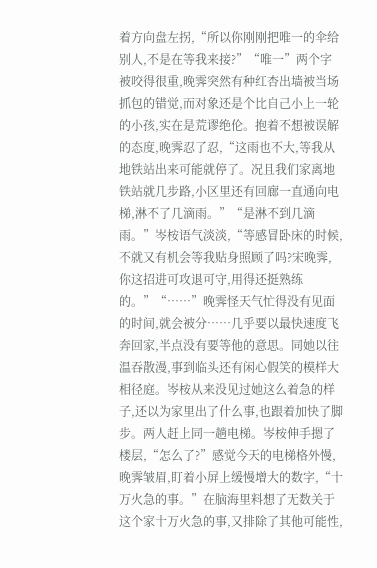着方向盘左拐,“所以你刚刚把唯一的伞给别人,不是在等我来接?”“唯一”两个字被咬得很重,晚霁突然有种红杏出墙被当场抓包的错觉,而对象还是个比自己小上一轮的小孩,实在是荒谬绝伦。抱着不想被误解的态度,晚霁忍了忍,“这雨也不大,等我从地铁站出来可能就停了。况且我们家离地铁站就几步路,小区里还有回廊一直通向电梯,淋不了几滴雨。”“是淋不到几滴雨。”岑桉语气淡淡,“等感冒卧床的时候,不就又有机会等我贴身照顾了吗?宋晚霁,你这招进可攻退可守,用得还挺熟练的。”“……”晚霁怪天气忙得没有见面的时间,就会被分……几乎要以最快速度飞奔回家,半点没有要等他的意思。同她以往温吞散漫,事到临头还有闲心假笑的模样大相径庭。岑桉从来没见过她这么着急的样子,还以为家里出了什么事,也跟着加快了脚步。两人赶上同一趟电梯。岑桉伸手摁了楼层,“怎么了?”感觉今天的电梯格外慢,晚霁皱眉,盯着小屏上缓慢增大的数字,“十万火急的事。”在脑海里料想了无数关于这个家十万火急的事,又排除了其他可能性,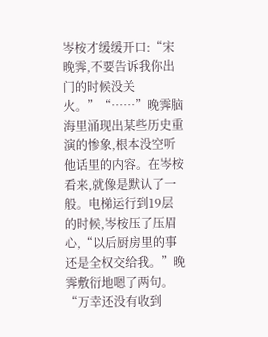岑桉才缓缓开口:“宋晚霁,不要告诉我你出门的时候没关火。”“……”晚霁脑海里涌现出某些历史重演的惨象,根本没空听他话里的内容。在岑桉看来,就像是默认了一般。电梯运行到19层的时候,岑桉压了压眉心,“以后厨房里的事还是全权交给我。”晚霁敷衍地嗯了两句。“万幸还没有收到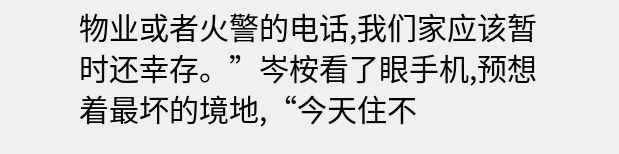物业或者火警的电话,我们家应该暂时还幸存。”岑桉看了眼手机,预想着最坏的境地,“今天住不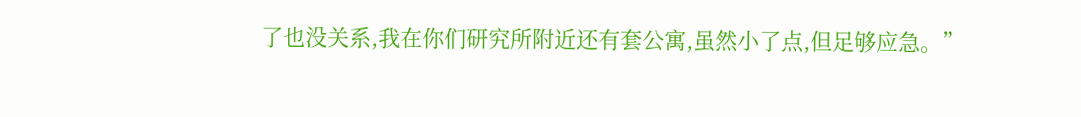了也没关系,我在你们研究所附近还有套公寓,虽然小了点,但足够应急。”